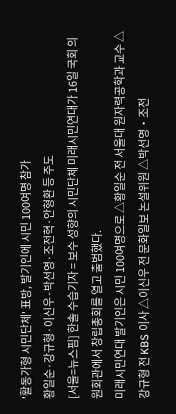'활동가형 시민단체' 표방, 발기인에 시민 100여명 참가
황일순·강규형·이신우·박선영·조전혁·안형환 등 주도
[서울=뉴스핌] 한솔 수습기자 = 보수 성향의 시민단체 미래시민연대가 16일 국회 의원회관에서 창립총회를 열고 출범했다.
미래시민연대 발기인은 시민 100여명으로 △황일순 전 서울대 원자력공학과 교수 △강규형 전 KBS 이사 △이신우 전 문화일보 논설위원 △박선영‧조전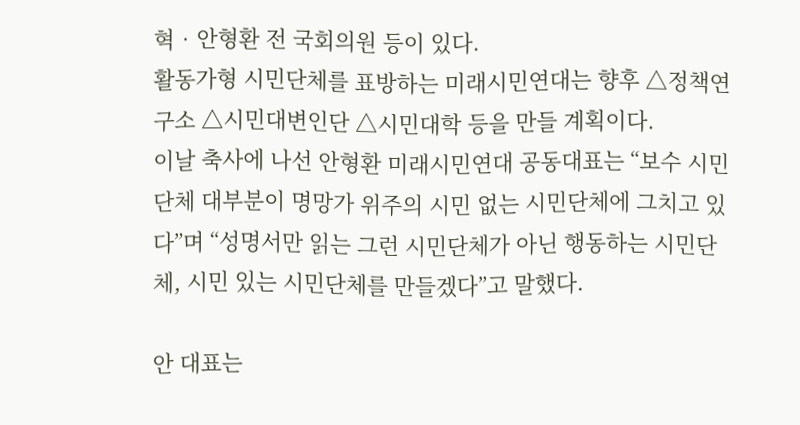혁‧안형환 전 국회의원 등이 있다.
활동가형 시민단체를 표방하는 미래시민연대는 향후 △정책연구소 △시민대변인단 △시민대학 등을 만들 계획이다.
이날 축사에 나선 안형환 미래시민연대 공동대표는 “보수 시민단체 대부분이 명망가 위주의 시민 없는 시민단체에 그치고 있다”며 “성명서만 읽는 그런 시민단체가 아닌 행동하는 시민단체, 시민 있는 시민단체를 만들겠다”고 말했다.

안 대표는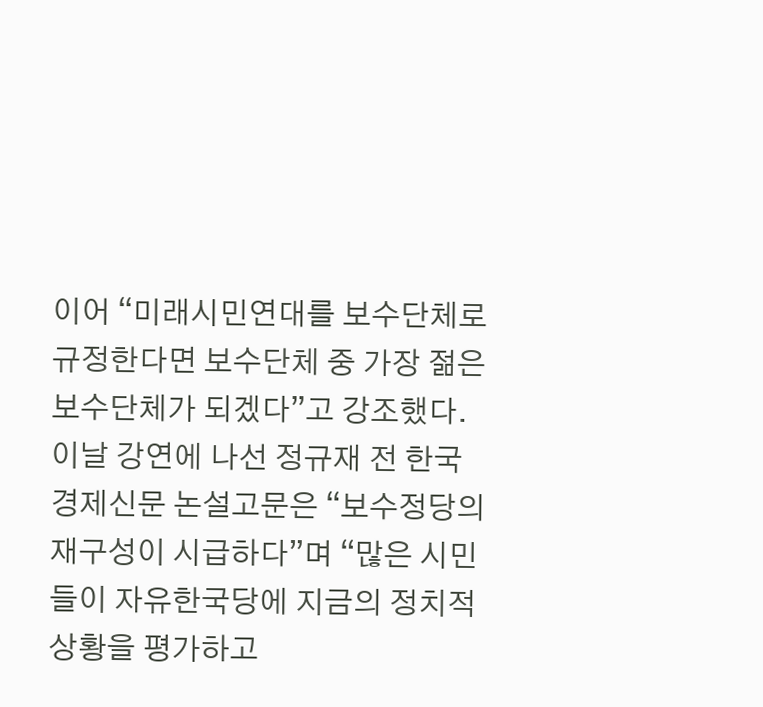이어 “미래시민연대를 보수단체로 규정한다면 보수단체 중 가장 젊은 보수단체가 되겠다”고 강조했다.
이날 강연에 나선 정규재 전 한국경제신문 논설고문은 “보수정당의 재구성이 시급하다”며 “많은 시민들이 자유한국당에 지금의 정치적 상황을 평가하고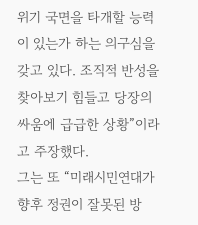위기 국면을 타개할 능력이 있는가 하는 의구심을 갖고 있다. 조직적 반성을 찾아보기 힘들고 당장의 싸움에 급급한 상황”이라고 주장했다.
그는 또 “미래시민연대가 향후 정권이 잘못된 방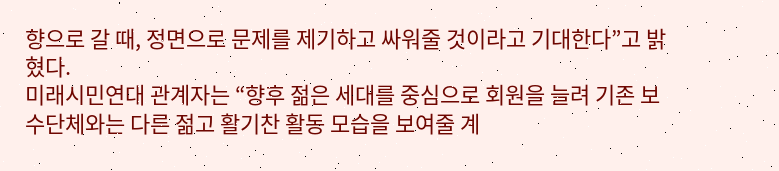향으로 갈 때, 정면으로 문제를 제기하고 싸워줄 것이라고 기대한다”고 밝혔다.
미래시민연대 관계자는 “향후 젊은 세대를 중심으로 회원을 늘려 기존 보수단체와는 다른 젊고 활기찬 활동 모습을 보여줄 계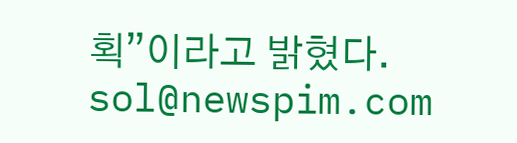획”이라고 밝혔다.
sol@newspim.com